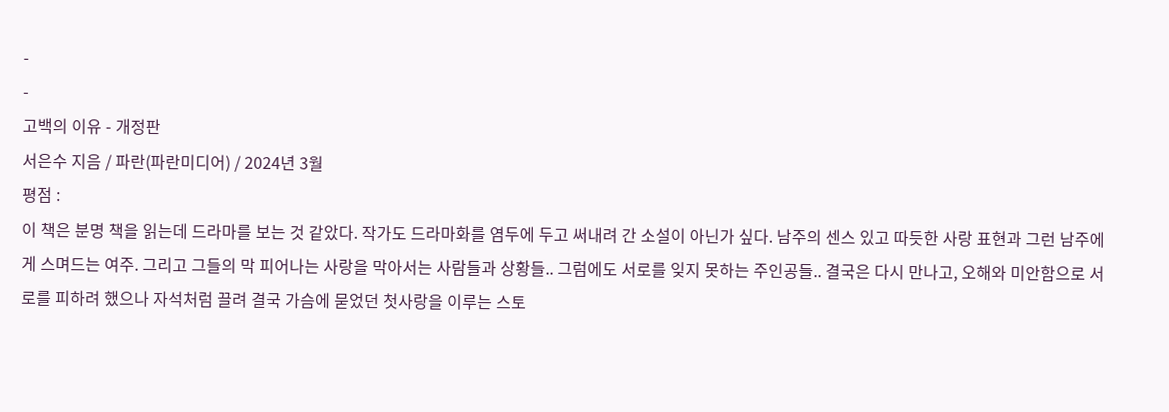-
-
고백의 이유 - 개정판
서은수 지음 / 파란(파란미디어) / 2024년 3월
평점 :
이 책은 분명 책을 읽는데 드라마를 보는 것 같았다. 작가도 드라마화를 염두에 두고 써내려 간 소설이 아닌가 싶다. 남주의 센스 있고 따듯한 사랑 표현과 그런 남주에게 스며드는 여주. 그리고 그들의 막 피어나는 사랑을 막아서는 사람들과 상황들.. 그럼에도 서로를 잊지 못하는 주인공들.. 결국은 다시 만나고, 오해와 미안함으로 서로를 피하려 했으나 자석처럼 끌려 결국 가슴에 묻었던 첫사랑을 이루는 스토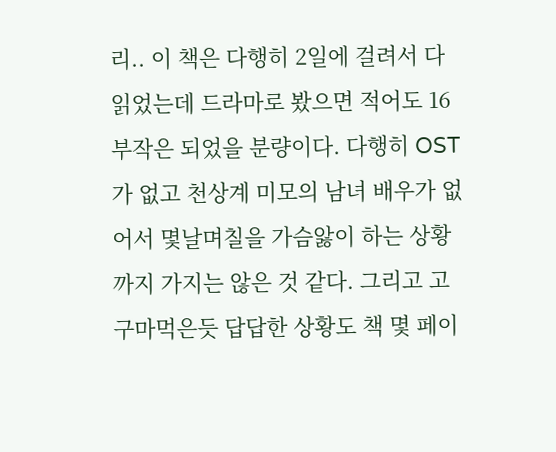리.. 이 책은 다행히 2일에 걸려서 다 읽었는데 드라마로 봤으면 적어도 16부작은 되었을 분량이다. 다행히 OST 가 없고 천상계 미모의 남녀 배우가 없어서 몇날며칠을 가슴앓이 하는 상황까지 가지는 않은 것 같다. 그리고 고구마먹은듯 답답한 상황도 책 몇 페이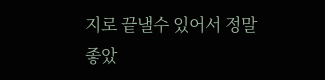지로 끝낼수 있어서 정말 좋았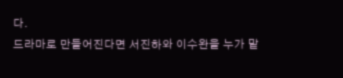다.
드라마로 만들어진다면 서진하와 이수완을 누가 맡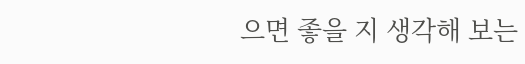으면 좋을 지 생각해 보는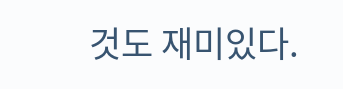것도 재미있다.